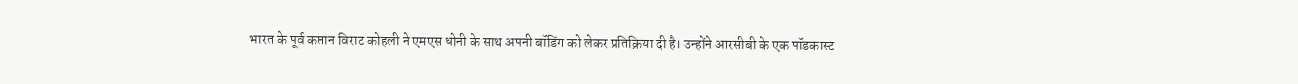भारत के पूर्व कप्तान विराट कोहली ने एमएस धोनी के साथ अपनी बॉडिंग को लेकर प्रतिक्रिया दी है। उन्होंने आरसीबी के एक पॉडकास्ट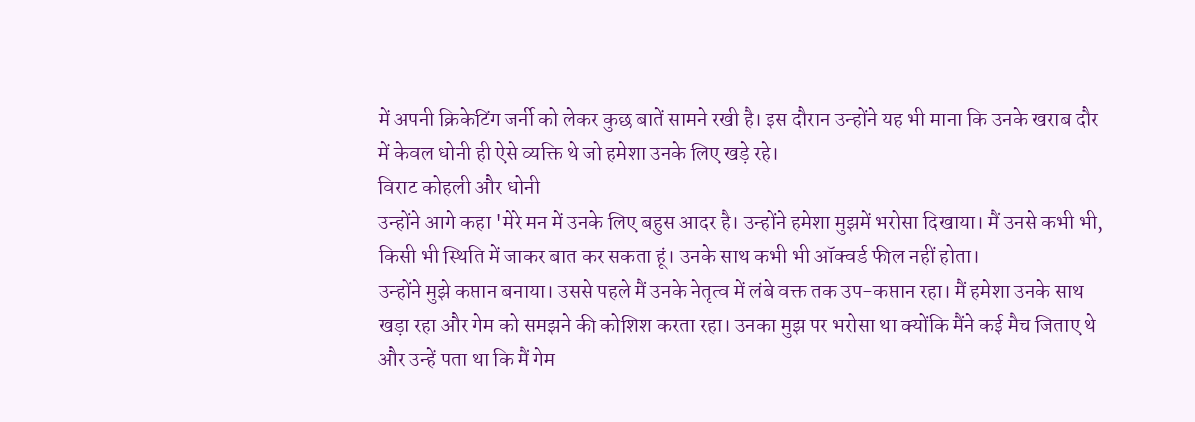में अपनी क्रिकेटिंग जर्नी को लेकर कुछ बातें सामने रखी है। इस दौरान उन्होंने यह भी माना कि उनके खराब दौर में केवल धोनी ही ऐसे व्यक्ति थे जो हमेशा उनके लिए खड़े रहे।
विराट कोहली और धोनी
उन्होंने आगे कहा 'मेरे मन में उनके लिए बहुस आदर है। उन्होंने हमेशा मुझमें भरोसा दिखाया। मैं उनसे कभी भी, किसी भी स्थिति में जाकर बात कर सकता हूं। उनके साथ कभी भी ऑक्वर्ड फील नहीं होता।
उन्होंने मुझे कप्तान बनाया। उससे पहले मैं उनके नेतृत्व में लंबे वक्त तक उप-कप्तान रहा। मैं हमेशा उनके साथ खड़ा रहा और गेम को समझने की कोशिश करता रहा। उनका मुझ पर भरोसा था क्योंकि मैंने कई मैच जिताए थे और उन्हें पता था कि मैं गेम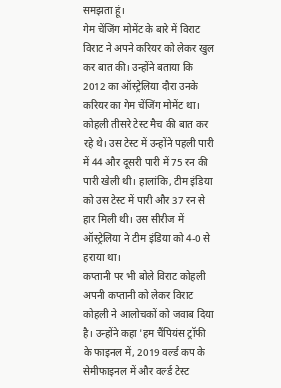समझता हूं।
गेम चेंजिंग मोमेंट के बारे में विराट
विराट ने अपने करियर को लेकर खुल कर बात की। उन्होंने बताया कि 2012 का ऑस्ट्रेलिया दौरा उनके करियर का गेम चेंजिंग मोमेंट था। कोहली तीसरे टेस्ट मैच की बात कर रहे थे। उस टेस्ट में उन्होंने पहली पारी में 44 और दूसरी पारी में 75 रन की पारी खेली थी। हालांकि, टीम इंडिया को उस टेस्ट में पारी और 37 रन से हार मिली थी। उस सीरीज में ऑस्ट्रेलिया ने टीम इंडिया को 4-0 से हराया था।
कप्तानी पर भी बोले विराट कोहली
अपनी कप्तानी को लेकर विराट कोहली ने आलोचकों को जवाब दिया है। उन्होंने कहा 'हम चैंपियंस ट्रॉफी के फाइनल में, 2019 वर्ल्ड कप के सेमीफाइनल में और वर्ल्ड टेस्ट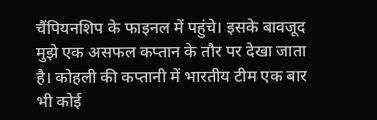चैंपियनशिप के फाइनल में पहुंचे। इसके बावजूद मुझे एक असफल कप्तान के तौर पर देखा जाता है। कोहली की कप्तानी में भारतीय टीम एक बार भी कोई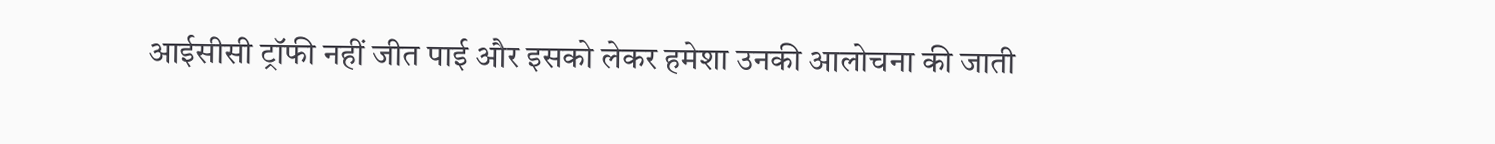आईसीसी ट्रॉफी नहीं जीत पाई और इसको लेकर हमेशा उनकी आलोचना की जाती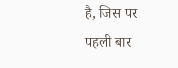है, जिस पर पहली बार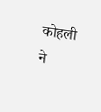कोहली ने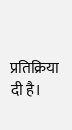प्रतिक्रिया दी है।